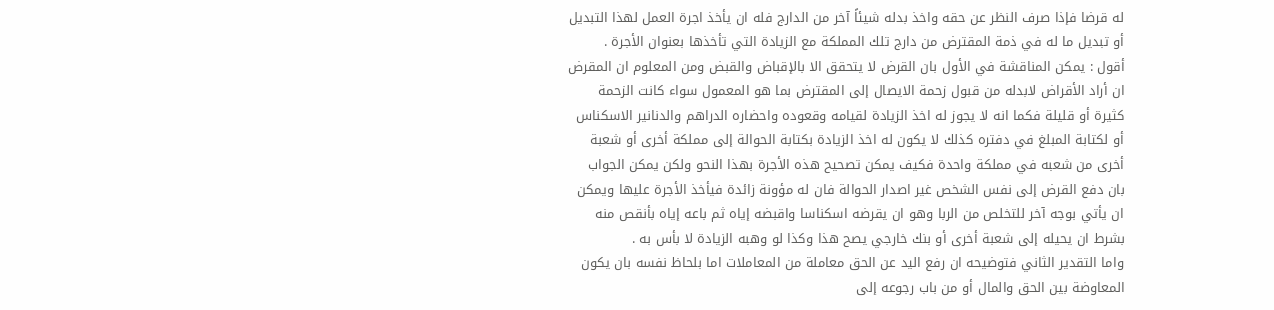له قرضا فإذا صرف النظر عن حقه واخذ بدله شيئاً آخر من الدارج فله ان يأخذ اجرة العمل لهذا التبديل أو تبديل ما له في ذمة المقترض من دارج تلك المملكة مع الزيادة التي تأخذها بعنوان الأجرة .
أقول : يمكن المناقشة في الأول بان القرض لا يتحقق الا بالإقباض والقبض ومن المعلوم ان المقرض ان أراد الأقراض لابدله من قبول زحمة الايصال إلى المقترض بما هو المعمول سواء كانت الزحمة كثيرة أو قليلة فكما انه لا يجوز له اخذ الزيادة لقيامه وقعوده واحضاره الدراهم والدنانير الاسكناس أو لكتابة المبلغ في دفتره كذلك لا يكون له اخذ الزيادة بكتابة الحوالة إلى مملكة أخرى أو شعبة أخرى من شعبه في مملكة واحدة فكيف يمكن تصحيح هذه الأجرة بهذا النحو ولكن يمكن الجواب بان دفع القرض إلى نفس الشخص غير اصدار الحوالة فان له مؤونة زائدة فيأخذ الأجرة عليها ويمكن ان يأتي بوجه آخر للتخلص من الربا وهو ان يقرضه اسكناسا واقبضه إياه ثم باعه إياه بأنقص منه بشرط ان يحيله إلى شعبة أخرى أو بنك خارجي يصح هذا وكذا لو وهبه الزيادة لا بأس به .
واما التقدير الثاني فتوضيحه ان رفع اليد عن الحق معاملة من المعاملات اما بلحاظ نفسه بان يكون المعاوضة بين الحق والمال أو من باب رجوعه إلى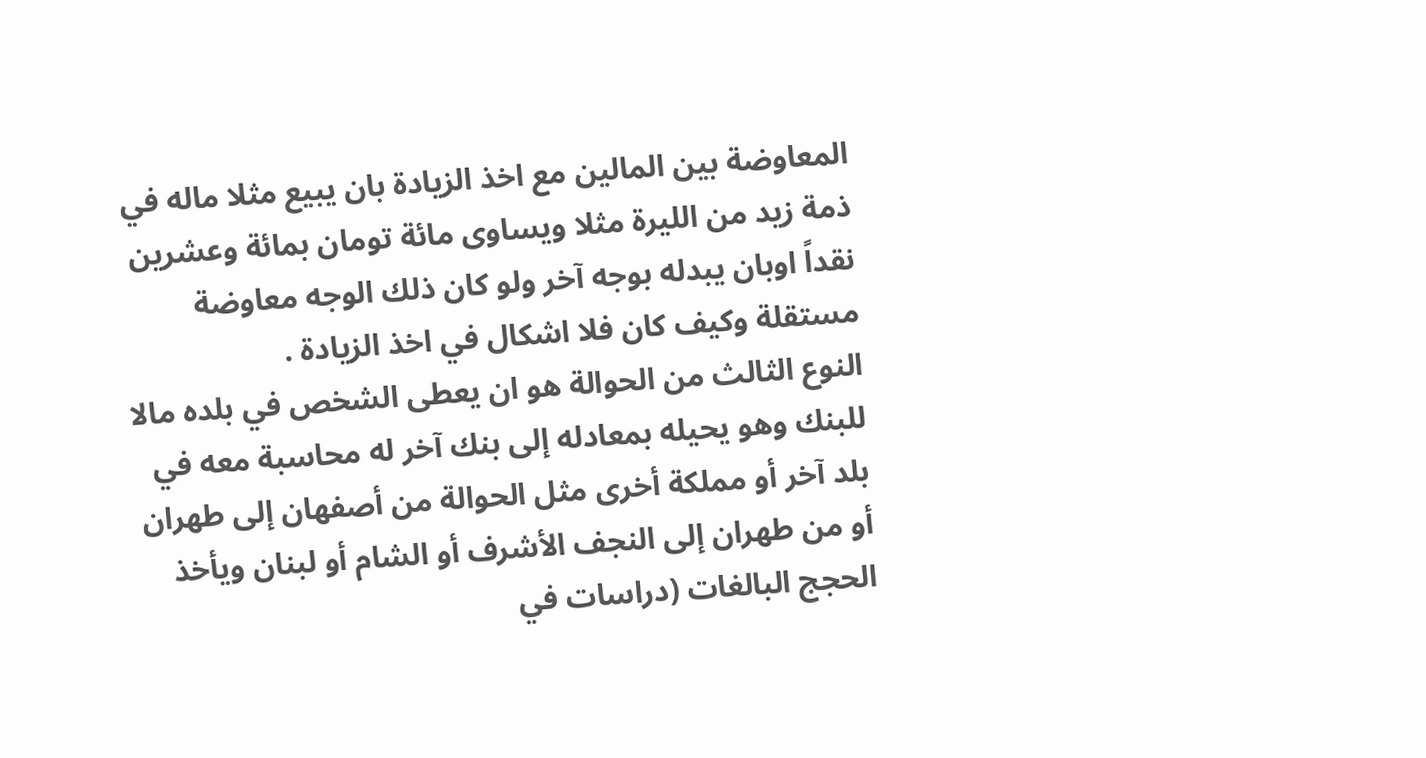المعاوضة بين المالين مع اخذ الزيادة بان يبيع مثلا ماله في ذمة زيد من الليرة مثلا ويساوى مائة تومان بمائة وعشرين نقداً اوبان يبدله بوجه آخر ولو كان ذلك الوجه معاوضة مستقلة وكيف كان فلا اشكال في اخذ الزيادة .
النوع الثالث من الحوالة هو ان يعطى الشخص في بلده مالا للبنك وهو يحيله بمعادله إلى بنك آخر له محاسبة معه في بلد آخر أو مملكة أخرى مثل الحوالة من أصفهان إلى طهران أو من طهران إلى النجف الأشرف أو الشام أو لبنان ويأخذ
الحجج البالغات (دراسات في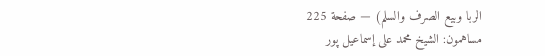الربا وبيع الصرف والسلم) — صفحة 225
مساهمون: الشيخ محمد على إسماعيل پور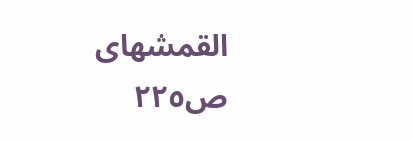القمشهاى
ص٢٢٥